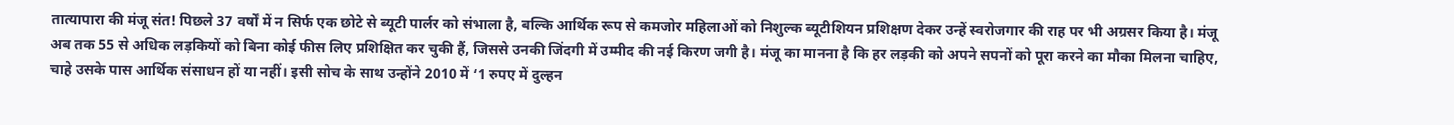तात्यापारा की मंजू संत! पिछले 37 वर्षों में न सिर्फ एक छोटे से ब्यूटी पार्लर को संभाला है, बल्कि आर्थिक रूप से कमजोर महिलाओं को निशुल्क ब्यूटीशियन प्रशिक्षण देकर उन्हें स्वरोजगार की राह पर भी अग्रसर किया है। मंजू अब तक 55 से अधिक लड़कियों को बिना कोई फीस लिए प्रशिक्षित कर चुकी हैं, जिससे उनकी जिंदगी में उम्मीद की नई किरण जगी है। मंजू का मानना है कि हर लड़की को अपने सपनों को पूरा करने का मौका मिलना चाहिए, चाहे उसके पास आर्थिक संसाधन हों या नहीं। इसी सोच के साथ उन्होंने 2010 में ‘1 रुपए में दुल्हन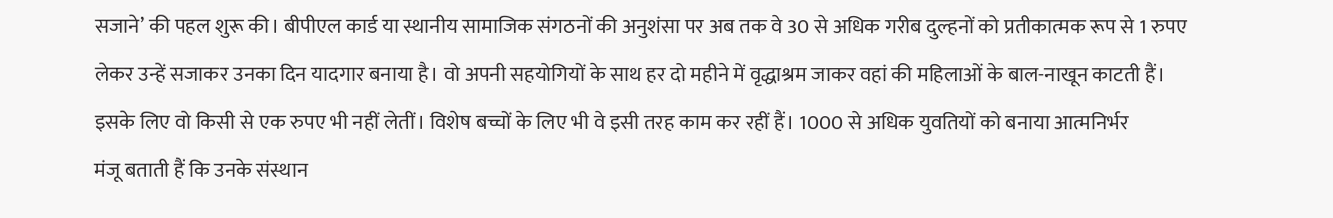सजाने’ की पहल शुरू की। बीपीएल कार्ड या स्थानीय सामाजिक संगठनों की अनुशंसा पर अब तक वे 30 से अधिक गरीब दुल्हनों को प्रतीकात्मक रूप से 1 रुपए लेकर उन्हें सजाकर उनका दिन यादगार बनाया है। वो अपनी सहयोगियों के साथ हर दो महीने में वृद्धाश्रम जाकर वहां की महिलाओं के बाल-नाखून काटती हैं। इसके लिए वो किसी से एक रुपए भी नहीं लेतीं। विशेष बच्चों के लिए भी वे इसी तरह काम कर रहीं हैं। 1000 से अधिक युवतियों को बनाया आत्मनिर्भर
मंजू बताती हैं कि उनके संस्थान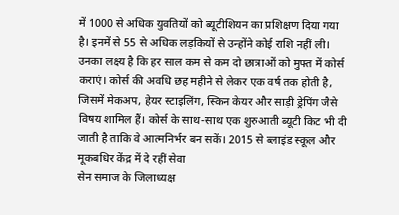में 1000 से अधिक युवतियों को ब्यूटीशियन का प्रशिक्षण दिया गया है। इनमें से 55 से अधिक लड़कियों से उन्होंने कोई राशि नहीं ली। उनका लक्ष्य है कि हर साल कम से कम दो छात्राओं को मुफ्त में कोर्स कराएं। कोर्स की अवधि छह महीने से लेकर एक वर्ष तक होती है, जिसमें मेकअप, हेयर स्टाइलिंग, स्किन केयर और साड़ी ड्रेपिंग जैसे विषय शामिल हैं। कोर्स के साथ-साथ एक शुरुआती ब्यूटी किट भी दी जाती है ताकि वे आत्मनिर्भर बन सकें। 2015 से ब्लाइंड स्कूल और मूकबधिर केंद्र में दे रहीं सेवा
सेन समाज के जिलाध्यक्ष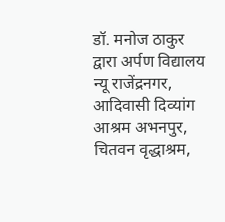डॉ. मनोज ठाकुर द्वारा अर्पण विद्यालय न्यू राजेंद्रनगर, आदिवासी दिव्यांग आश्रम अभनपुर, चितवन वृद्धाश्रम,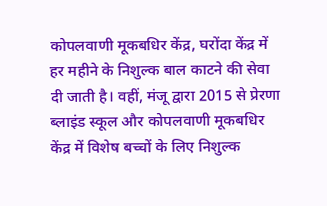कोपलवाणी मूकबधिर केंद्र, घरोंदा केंद्र में हर महीने के निशुल्क बाल काटने की सेवा दी जाती है। वहीं, मंजू द्वारा 2015 से प्रेरणा ब्लाइंड स्कूल और कोपलवाणी मूकबधिर केंद्र में विशेष बच्चों के लिए निशुल्क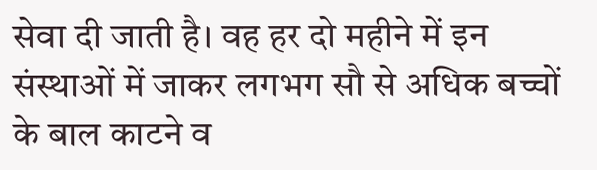सेवा दी जाती है। वह हर दो महीने में इन संस्थाओं में जाकर लगभग सौ से अधिक बच्चों के बाल काटने व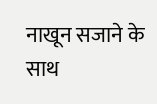नाखून सजाने के साथ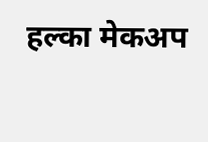हल्का मेकअप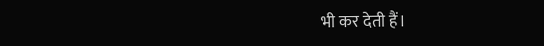भी कर देती हैं।